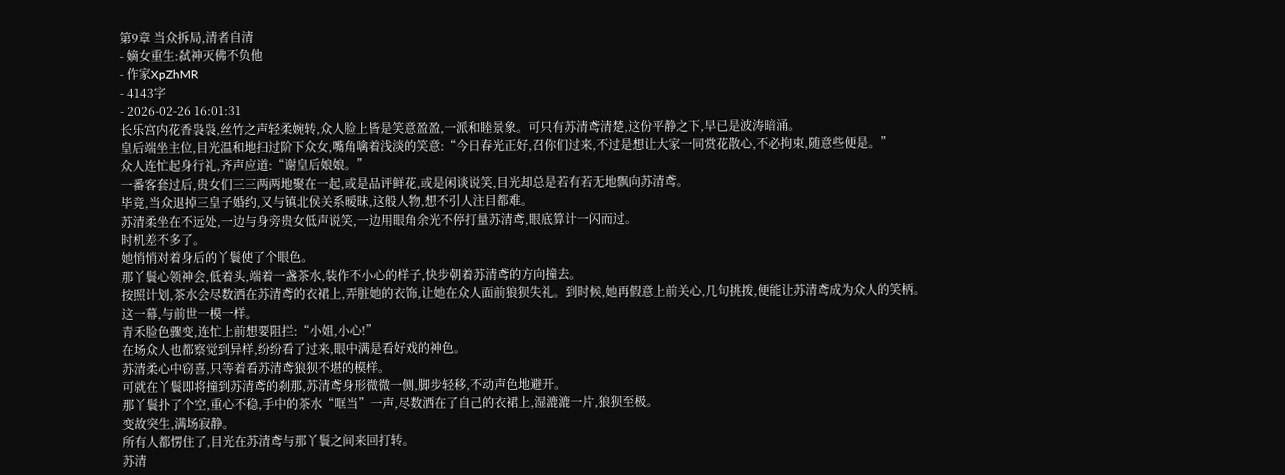第9章 当众拆局,清者自清
- 嫡女重生:弑神灭佛不负他
- 作家XpZhMR
- 4143字
- 2026-02-26 16:01:31
长乐宫内花香袅袅,丝竹之声轻柔婉转,众人脸上皆是笑意盈盈,一派和睦景象。可只有苏清鸢清楚,这份平静之下,早已是波涛暗涌。
皇后端坐主位,目光温和地扫过阶下众女,嘴角噙着浅淡的笑意:“今日春光正好,召你们过来,不过是想让大家一同赏花散心,不必拘束,随意些便是。”
众人连忙起身行礼,齐声应道:“谢皇后娘娘。”
一番客套过后,贵女们三三两两地聚在一起,或是品评鲜花,或是闲谈说笑,目光却总是若有若无地飘向苏清鸢。
毕竟,当众退掉三皇子婚约,又与镇北侯关系暧昧,这般人物,想不引人注目都难。
苏清柔坐在不远处,一边与身旁贵女低声说笑,一边用眼角余光不停打量苏清鸢,眼底算计一闪而过。
时机差不多了。
她悄悄对着身后的丫鬟使了个眼色。
那丫鬟心领神会,低着头,端着一盏茶水,装作不小心的样子,快步朝着苏清鸢的方向撞去。
按照计划,茶水会尽数洒在苏清鸢的衣裙上,弄脏她的衣饰,让她在众人面前狼狈失礼。到时候,她再假意上前关心,几句挑拨,便能让苏清鸢成为众人的笑柄。
这一幕,与前世一模一样。
青禾脸色骤变,连忙上前想要阻拦:“小姐,小心!”
在场众人也都察觉到异样,纷纷看了过来,眼中满是看好戏的神色。
苏清柔心中窃喜,只等着看苏清鸢狼狈不堪的模样。
可就在丫鬟即将撞到苏清鸢的刹那,苏清鸢身形微微一侧,脚步轻移,不动声色地避开。
那丫鬟扑了个空,重心不稳,手中的茶水“哐当”一声,尽数洒在了自己的衣裙上,湿漉漉一片,狼狈至极。
变故突生,满场寂静。
所有人都愣住了,目光在苏清鸢与那丫鬟之间来回打转。
苏清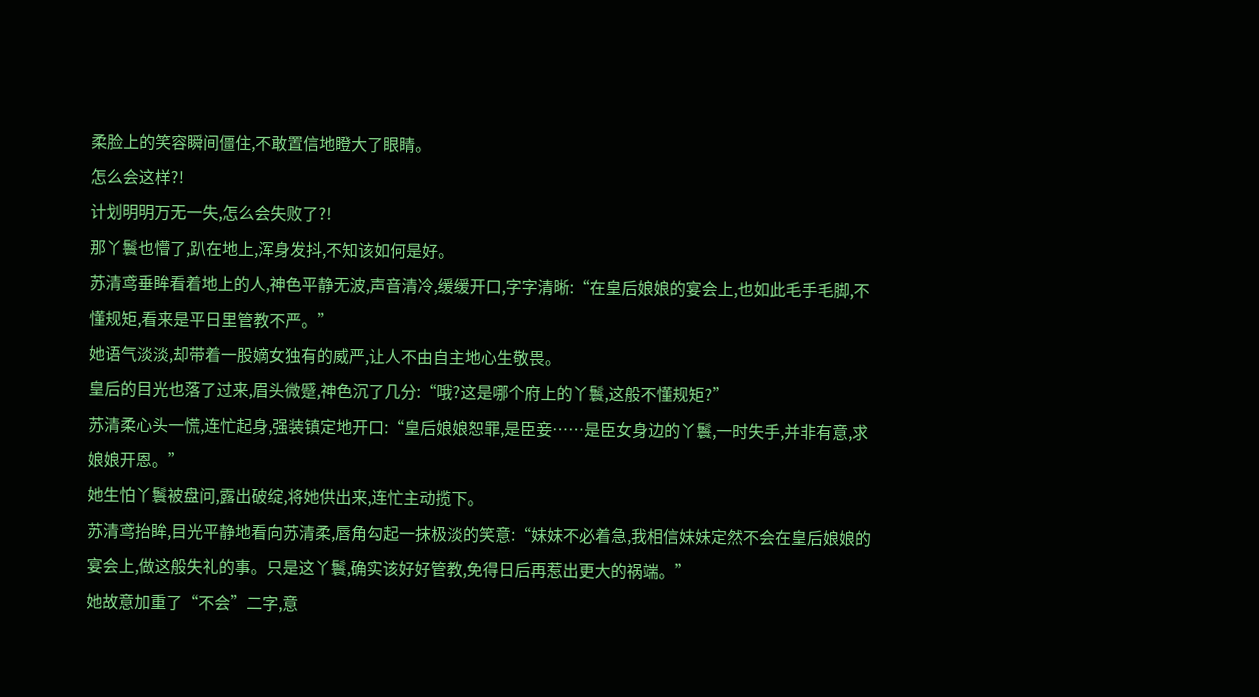柔脸上的笑容瞬间僵住,不敢置信地瞪大了眼睛。
怎么会这样?!
计划明明万无一失,怎么会失败了?!
那丫鬟也懵了,趴在地上,浑身发抖,不知该如何是好。
苏清鸢垂眸看着地上的人,神色平静无波,声音清冷,缓缓开口,字字清晰:“在皇后娘娘的宴会上,也如此毛手毛脚,不懂规矩,看来是平日里管教不严。”
她语气淡淡,却带着一股嫡女独有的威严,让人不由自主地心生敬畏。
皇后的目光也落了过来,眉头微蹙,神色沉了几分:“哦?这是哪个府上的丫鬟,这般不懂规矩?”
苏清柔心头一慌,连忙起身,强装镇定地开口:“皇后娘娘恕罪,是臣妾……是臣女身边的丫鬟,一时失手,并非有意,求娘娘开恩。”
她生怕丫鬟被盘问,露出破绽,将她供出来,连忙主动揽下。
苏清鸢抬眸,目光平静地看向苏清柔,唇角勾起一抹极淡的笑意:“妹妹不必着急,我相信妹妹定然不会在皇后娘娘的宴会上,做这般失礼的事。只是这丫鬟,确实该好好管教,免得日后再惹出更大的祸端。”
她故意加重了“不会”二字,意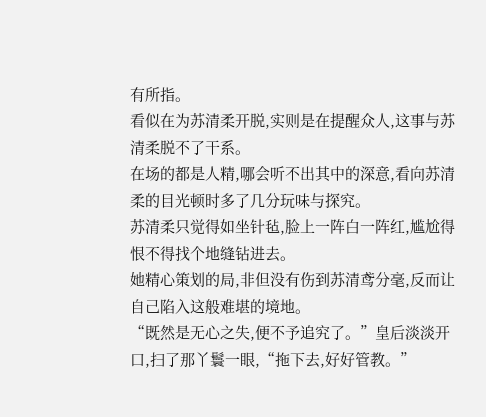有所指。
看似在为苏清柔开脱,实则是在提醒众人,这事与苏清柔脱不了干系。
在场的都是人精,哪会听不出其中的深意,看向苏清柔的目光顿时多了几分玩味与探究。
苏清柔只觉得如坐针毡,脸上一阵白一阵红,尴尬得恨不得找个地缝钻进去。
她精心策划的局,非但没有伤到苏清鸢分毫,反而让自己陷入这般难堪的境地。
“既然是无心之失,便不予追究了。”皇后淡淡开口,扫了那丫鬟一眼,“拖下去,好好管教。”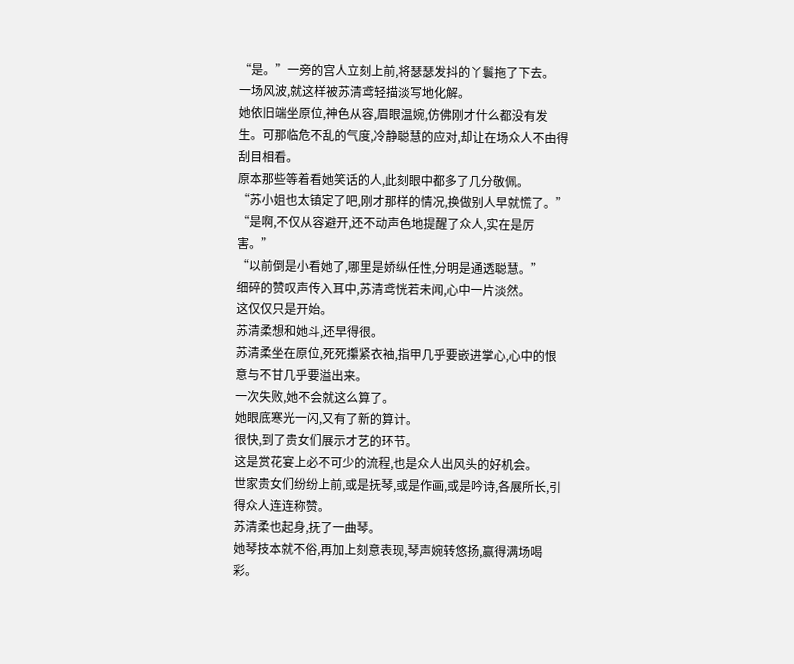“是。”一旁的宫人立刻上前,将瑟瑟发抖的丫鬟拖了下去。
一场风波,就这样被苏清鸢轻描淡写地化解。
她依旧端坐原位,神色从容,眉眼温婉,仿佛刚才什么都没有发生。可那临危不乱的气度,冷静聪慧的应对,却让在场众人不由得刮目相看。
原本那些等着看她笑话的人,此刻眼中都多了几分敬佩。
“苏小姐也太镇定了吧,刚才那样的情况,换做别人早就慌了。”
“是啊,不仅从容避开,还不动声色地提醒了众人,实在是厉害。”
“以前倒是小看她了,哪里是娇纵任性,分明是通透聪慧。”
细碎的赞叹声传入耳中,苏清鸢恍若未闻,心中一片淡然。
这仅仅只是开始。
苏清柔想和她斗,还早得很。
苏清柔坐在原位,死死攥紧衣袖,指甲几乎要嵌进掌心,心中的恨意与不甘几乎要溢出来。
一次失败,她不会就这么算了。
她眼底寒光一闪,又有了新的算计。
很快,到了贵女们展示才艺的环节。
这是赏花宴上必不可少的流程,也是众人出风头的好机会。
世家贵女们纷纷上前,或是抚琴,或是作画,或是吟诗,各展所长,引得众人连连称赞。
苏清柔也起身,抚了一曲琴。
她琴技本就不俗,再加上刻意表现,琴声婉转悠扬,赢得满场喝彩。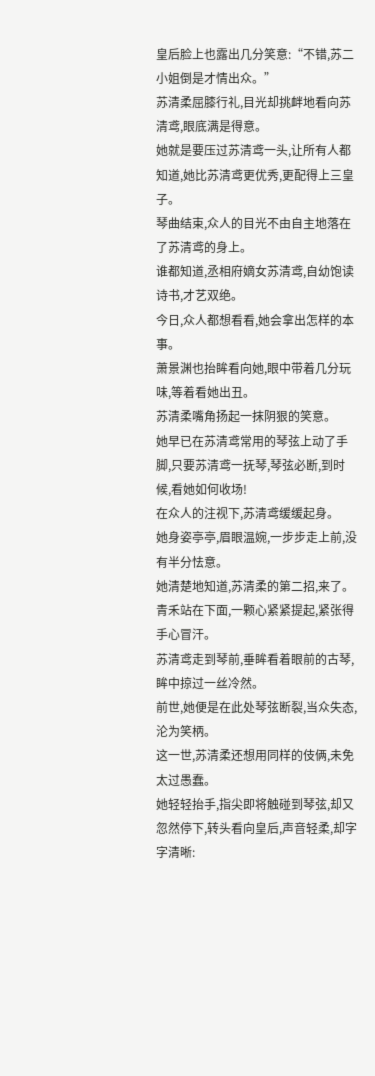皇后脸上也露出几分笑意:“不错,苏二小姐倒是才情出众。”
苏清柔屈膝行礼,目光却挑衅地看向苏清鸢,眼底满是得意。
她就是要压过苏清鸢一头,让所有人都知道,她比苏清鸢更优秀,更配得上三皇子。
琴曲结束,众人的目光不由自主地落在了苏清鸢的身上。
谁都知道,丞相府嫡女苏清鸢,自幼饱读诗书,才艺双绝。
今日,众人都想看看,她会拿出怎样的本事。
萧景渊也抬眸看向她,眼中带着几分玩味,等着看她出丑。
苏清柔嘴角扬起一抹阴狠的笑意。
她早已在苏清鸢常用的琴弦上动了手脚,只要苏清鸢一抚琴,琴弦必断,到时候,看她如何收场!
在众人的注视下,苏清鸢缓缓起身。
她身姿亭亭,眉眼温婉,一步步走上前,没有半分怯意。
她清楚地知道,苏清柔的第二招,来了。
青禾站在下面,一颗心紧紧提起,紧张得手心冒汗。
苏清鸢走到琴前,垂眸看着眼前的古琴,眸中掠过一丝冷然。
前世,她便是在此处琴弦断裂,当众失态,沦为笑柄。
这一世,苏清柔还想用同样的伎俩,未免太过愚蠢。
她轻轻抬手,指尖即将触碰到琴弦,却又忽然停下,转头看向皇后,声音轻柔,却字字清晰: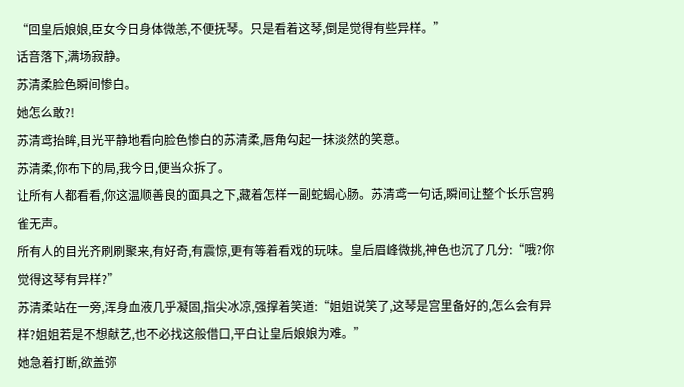“回皇后娘娘,臣女今日身体微恙,不便抚琴。只是看着这琴,倒是觉得有些异样。”
话音落下,满场寂静。
苏清柔脸色瞬间惨白。
她怎么敢?!
苏清鸢抬眸,目光平静地看向脸色惨白的苏清柔,唇角勾起一抹淡然的笑意。
苏清柔,你布下的局,我今日,便当众拆了。
让所有人都看看,你这温顺善良的面具之下,藏着怎样一副蛇蝎心肠。苏清鸢一句话,瞬间让整个长乐宫鸦雀无声。
所有人的目光齐刷刷聚来,有好奇,有震惊,更有等着看戏的玩味。皇后眉峰微挑,神色也沉了几分:“哦?你觉得这琴有异样?”
苏清柔站在一旁,浑身血液几乎凝固,指尖冰凉,强撑着笑道:“姐姐说笑了,这琴是宫里备好的,怎么会有异样?姐姐若是不想献艺,也不必找这般借口,平白让皇后娘娘为难。”
她急着打断,欲盖弥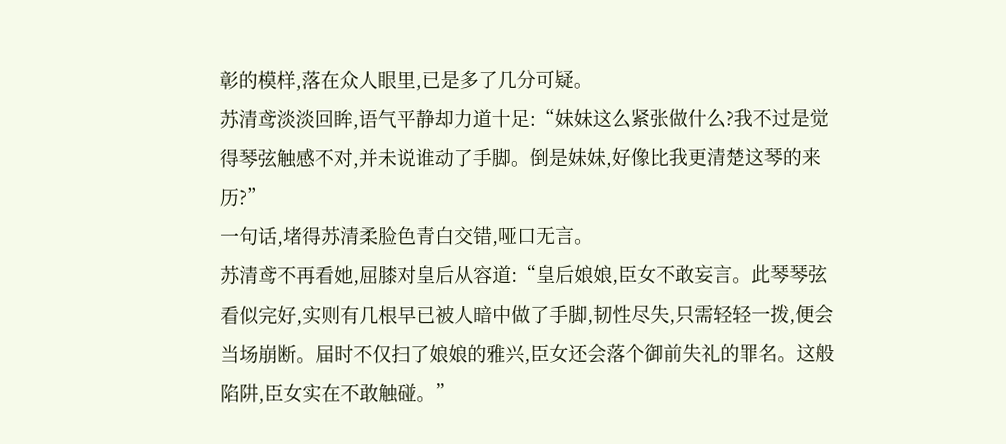彰的模样,落在众人眼里,已是多了几分可疑。
苏清鸢淡淡回眸,语气平静却力道十足:“妹妹这么紧张做什么?我不过是觉得琴弦触感不对,并未说谁动了手脚。倒是妹妹,好像比我更清楚这琴的来历?”
一句话,堵得苏清柔脸色青白交错,哑口无言。
苏清鸢不再看她,屈膝对皇后从容道:“皇后娘娘,臣女不敢妄言。此琴琴弦看似完好,实则有几根早已被人暗中做了手脚,韧性尽失,只需轻轻一拨,便会当场崩断。届时不仅扫了娘娘的雅兴,臣女还会落个御前失礼的罪名。这般陷阱,臣女实在不敢触碰。”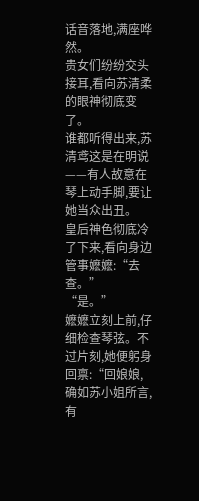话音落地,满座哗然。
贵女们纷纷交头接耳,看向苏清柔的眼神彻底变了。
谁都听得出来,苏清鸢这是在明说——有人故意在琴上动手脚,要让她当众出丑。
皇后神色彻底冷了下来,看向身边管事嬷嬷:“去查。”
“是。”
嬷嬷立刻上前,仔细检查琴弦。不过片刻,她便躬身回禀:“回娘娘,确如苏小姐所言,有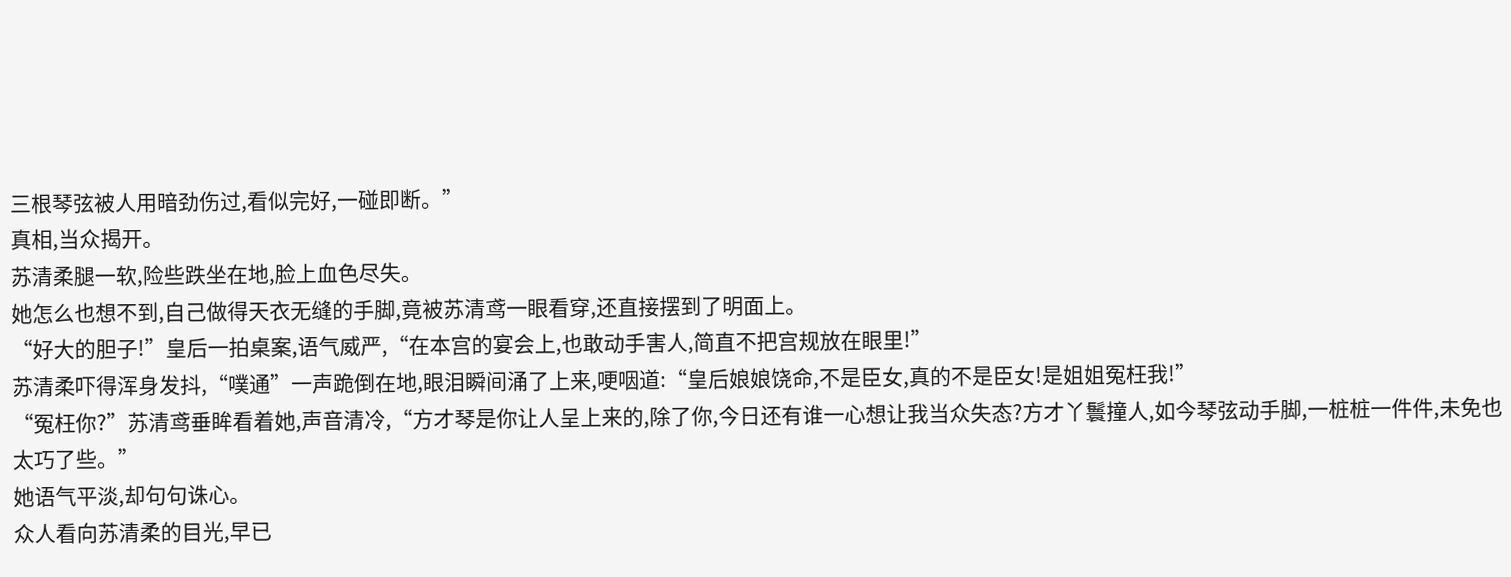三根琴弦被人用暗劲伤过,看似完好,一碰即断。”
真相,当众揭开。
苏清柔腿一软,险些跌坐在地,脸上血色尽失。
她怎么也想不到,自己做得天衣无缝的手脚,竟被苏清鸢一眼看穿,还直接摆到了明面上。
“好大的胆子!”皇后一拍桌案,语气威严,“在本宫的宴会上,也敢动手害人,简直不把宫规放在眼里!”
苏清柔吓得浑身发抖,“噗通”一声跪倒在地,眼泪瞬间涌了上来,哽咽道:“皇后娘娘饶命,不是臣女,真的不是臣女!是姐姐冤枉我!”
“冤枉你?”苏清鸢垂眸看着她,声音清冷,“方才琴是你让人呈上来的,除了你,今日还有谁一心想让我当众失态?方才丫鬟撞人,如今琴弦动手脚,一桩桩一件件,未免也太巧了些。”
她语气平淡,却句句诛心。
众人看向苏清柔的目光,早已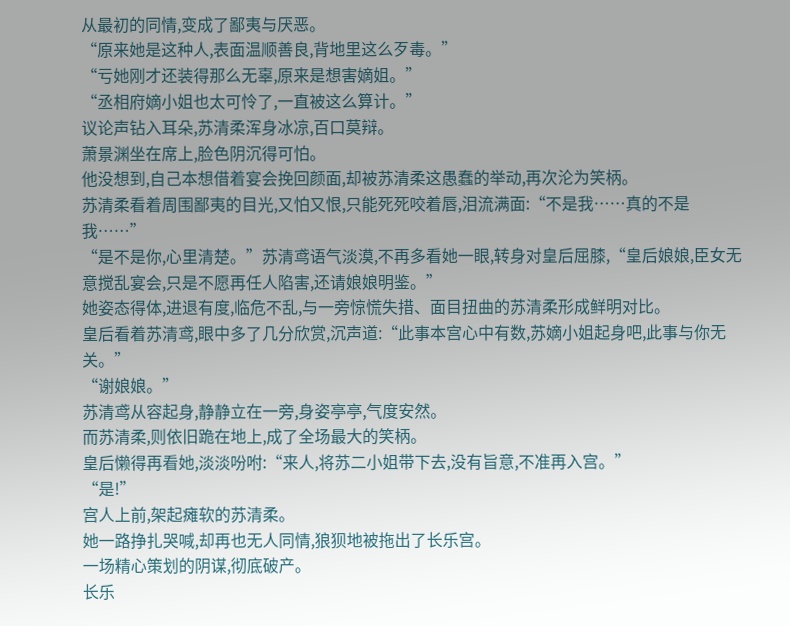从最初的同情,变成了鄙夷与厌恶。
“原来她是这种人,表面温顺善良,背地里这么歹毒。”
“亏她刚才还装得那么无辜,原来是想害嫡姐。”
“丞相府嫡小姐也太可怜了,一直被这么算计。”
议论声钻入耳朵,苏清柔浑身冰凉,百口莫辩。
萧景渊坐在席上,脸色阴沉得可怕。
他没想到,自己本想借着宴会挽回颜面,却被苏清柔这愚蠢的举动,再次沦为笑柄。
苏清柔看着周围鄙夷的目光,又怕又恨,只能死死咬着唇,泪流满面:“不是我……真的不是我……”
“是不是你,心里清楚。”苏清鸢语气淡漠,不再多看她一眼,转身对皇后屈膝,“皇后娘娘,臣女无意搅乱宴会,只是不愿再任人陷害,还请娘娘明鉴。”
她姿态得体,进退有度,临危不乱,与一旁惊慌失措、面目扭曲的苏清柔形成鲜明对比。
皇后看着苏清鸢,眼中多了几分欣赏,沉声道:“此事本宫心中有数,苏嫡小姐起身吧,此事与你无关。”
“谢娘娘。”
苏清鸢从容起身,静静立在一旁,身姿亭亭,气度安然。
而苏清柔,则依旧跪在地上,成了全场最大的笑柄。
皇后懒得再看她,淡淡吩咐:“来人,将苏二小姐带下去,没有旨意,不准再入宫。”
“是!”
宫人上前,架起瘫软的苏清柔。
她一路挣扎哭喊,却再也无人同情,狼狈地被拖出了长乐宫。
一场精心策划的阴谋,彻底破产。
长乐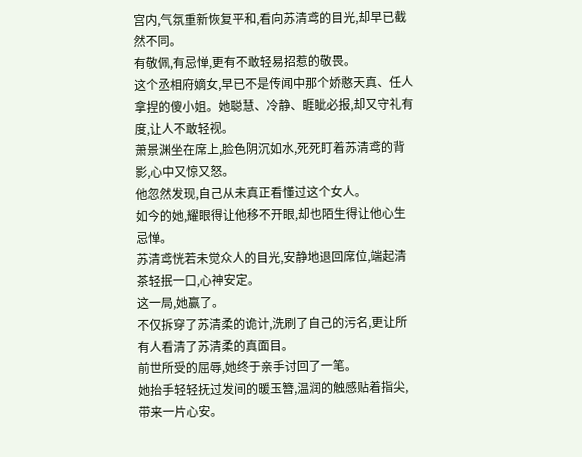宫内,气氛重新恢复平和,看向苏清鸢的目光,却早已截然不同。
有敬佩,有忌惮,更有不敢轻易招惹的敬畏。
这个丞相府嫡女,早已不是传闻中那个娇憨天真、任人拿捏的傻小姐。她聪慧、冷静、睚眦必报,却又守礼有度,让人不敢轻视。
萧景渊坐在席上,脸色阴沉如水,死死盯着苏清鸢的背影,心中又惊又怒。
他忽然发现,自己从未真正看懂过这个女人。
如今的她,耀眼得让他移不开眼,却也陌生得让他心生忌惮。
苏清鸢恍若未觉众人的目光,安静地退回席位,端起清茶轻抿一口,心神安定。
这一局,她赢了。
不仅拆穿了苏清柔的诡计,洗刷了自己的污名,更让所有人看清了苏清柔的真面目。
前世所受的屈辱,她终于亲手讨回了一笔。
她抬手轻轻抚过发间的暖玉簪,温润的触感贴着指尖,带来一片心安。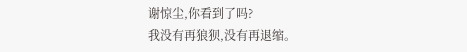谢惊尘,你看到了吗?
我没有再狼狈,没有再退缩。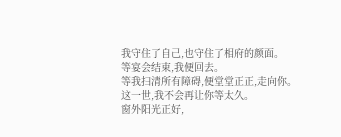我守住了自己,也守住了相府的颜面。
等宴会结束,我便回去。
等我扫清所有障碍,便堂堂正正,走向你。
这一世,我不会再让你等太久。
窗外阳光正好,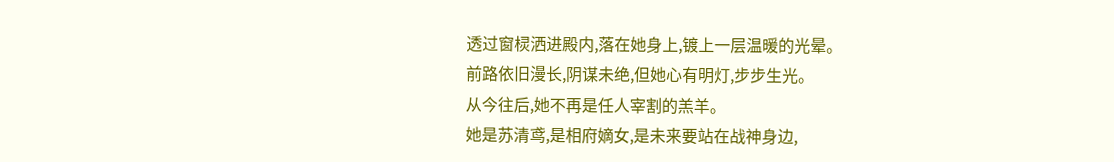透过窗棂洒进殿内,落在她身上,镀上一层温暖的光晕。
前路依旧漫长,阴谋未绝,但她心有明灯,步步生光。
从今往后,她不再是任人宰割的羔羊。
她是苏清鸢,是相府嫡女,是未来要站在战神身边,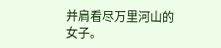并肩看尽万里河山的女子。